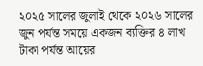২০২৫ সালের জুলাই থেকে ২০২৬ সালের জুন পর্যন্ত সময়ে একজন ব্যক্তির ৪ লাখ টাকা পর্যন্ত আয়ের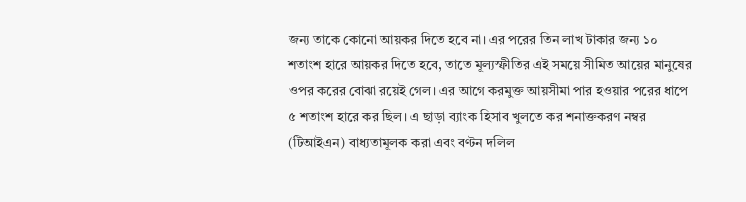জন্য তাকে কোনো আয়কর দিতে হবে না। এর পরের তিন লাখ টাকার জন্য ১০ শতাংশ হারে আয়কর দিতে হবে, তাতে মূল্যস্ফীতির এই সময়ে সীমিত আয়ের মানুষের ওপর করের বোঝা রয়েই গেল। এর আগে করমুক্ত আয়সীমা পার হওয়ার পরের ধাপে ৫ শতাংশ হারে কর ছিল। এ ছাড়া ব্যাংক হিসাব খুলতে কর শনাক্তকরণ নম্বর (টিআইএন) বাধ্যতামূলক করা এবং বণ্টন দলিল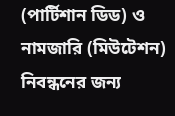(পার্টিশান ডিড) ও নামজারি (মিউটেশন) নিবন্ধনের জন্য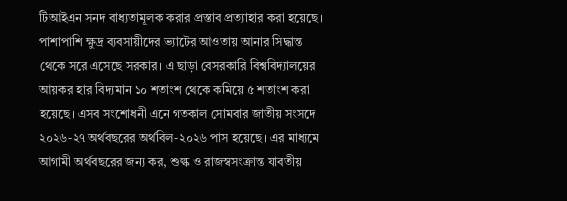টিআইএন সনদ বাধ্যতামূলক করার প্রস্তাব প্রত্যাহার করা হয়েছে। পাশাপাশি ক্ষুদ্র ব্যবসায়ীদের ভ্যাটের আওতায় আনার সিদ্ধান্ত থেকে সরে এসেছে সরকার। এ ছাড়া বেসরকারি বিশ্ববিদ্যালয়ের আয়কর হার বিদ্যমান ১০ শতাংশ থেকে কমিয়ে ৫ শতাংশ করা হয়েছে। এসব সংশোধনী এনে গতকাল সোমবার জাতীয় সংসদে ২০২৬-২৭ অর্থবছরের অর্থবিল-২০২৬ পাস হয়েছে। এর মাধ্যমে আগামী অর্থবছরের জন্য কর, শুল্ক ও রাজস্বসংক্রান্ত যাবতীয়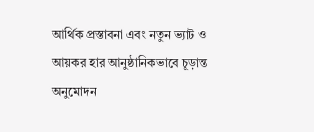আর্থিক প্রস্তাবনা এবং নতুন ভ্যাট ও আয়কর হার আনুষ্ঠানিকভাবে চূড়ান্ত অনুমোদন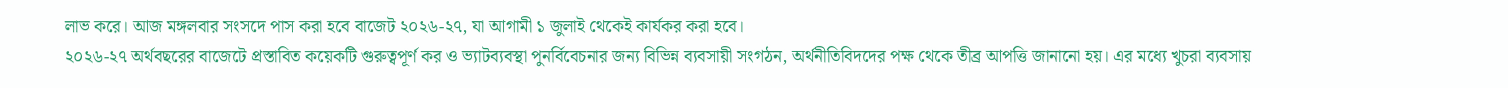লাভ করে। আজ মঙ্গলবার সংসদে পাস করা হবে বাজেট ২০২৬-২৭, যা আগামী ১ জুলাই থেকেই কার্যকর করা হবে।
২০২৬-২৭ অর্থবছরের বাজেটে প্রস্তাবিত কয়েকটি গুরুত্বপূর্ণ কর ও ভ্যাটব্যবস্থা পুনর্বিবেচনার জন্য বিভিন্ন ব্যবসায়ী সংগঠন, অর্থনীতিবিদদের পক্ষ থেকে তীব্র আপত্তি জানানো হয়। এর মধ্যে খুচরা ব্যবসায়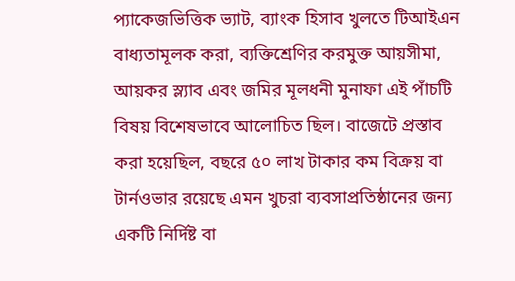প্যাকেজভিত্তিক ভ্যাট, ব্যাংক হিসাব খুলতে টিআইএন বাধ্যতামূলক করা, ব্যক্তিশ্রেণির করমুক্ত আয়সীমা, আয়কর স্ল্যাব এবং জমির মূলধনী মুনাফা এই পাঁচটি বিষয় বিশেষভাবে আলোচিত ছিল। বাজেটে প্রস্তাব করা হয়েছিল, বছরে ৫০ লাখ টাকার কম বিক্রয় বা টার্নওভার রয়েছে এমন খুচরা ব্যবসাপ্রতিষ্ঠানের জন্য একটি নির্দিষ্ট বা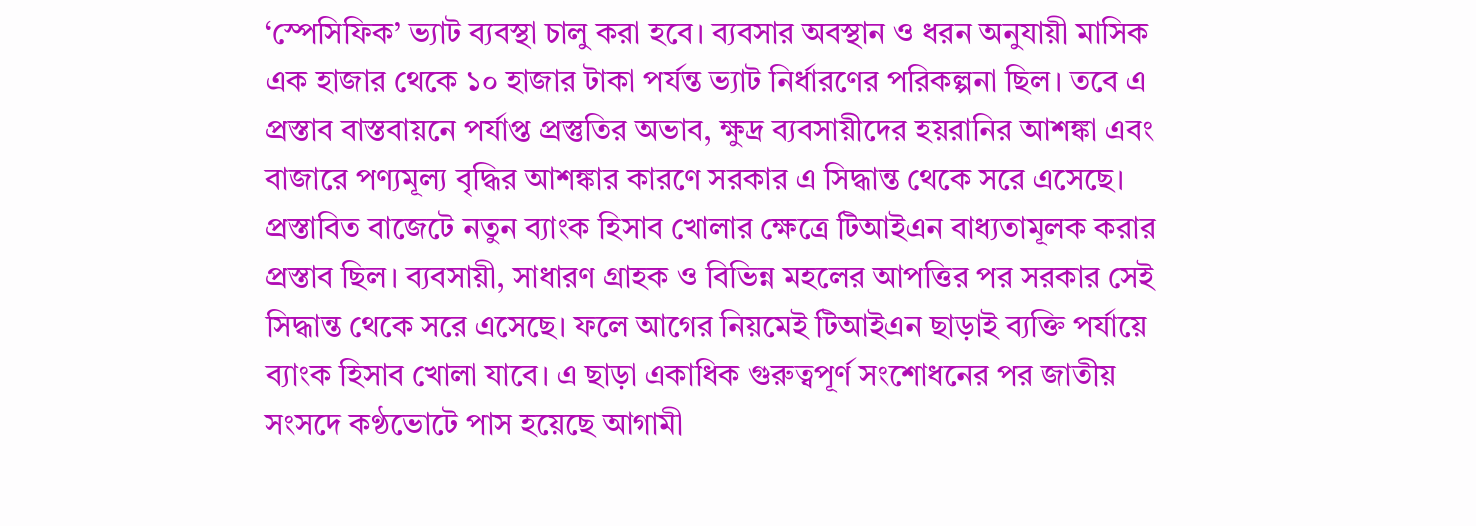‘স্পেসিফিক’ ভ্যাট ব্যবস্থা চালু করা হবে। ব্যবসার অবস্থান ও ধরন অনুযায়ী মাসিক এক হাজার থেকে ১০ হাজার টাকা পর্যন্ত ভ্যাট নির্ধারণের পরিকল্পনা ছিল। তবে এ প্রস্তাব বাস্তবায়নে পর্যাপ্ত প্রস্তুতির অভাব, ক্ষুদ্র ব্যবসায়ীদের হয়রানির আশঙ্কা এবং বাজারে পণ্যমূল্য বৃদ্ধির আশঙ্কার কারণে সরকার এ সিদ্ধান্ত থেকে সরে এসেছে। প্রস্তাবিত বাজেটে নতুন ব্যাংক হিসাব খোলার ক্ষেত্রে টিআইএন বাধ্যতামূলক করার প্রস্তাব ছিল। ব্যবসায়ী, সাধারণ গ্রাহক ও বিভিন্ন মহলের আপত্তির পর সরকার সেই সিদ্ধান্ত থেকে সরে এসেছে। ফলে আগের নিয়মেই টিআইএন ছাড়াই ব্যক্তি পর্যায়ে ব্যাংক হিসাব খোলা যাবে। এ ছাড়া একাধিক গুরুত্বপূর্ণ সংশোধনের পর জাতীয় সংসদে কণ্ঠভোটে পাস হয়েছে আগামী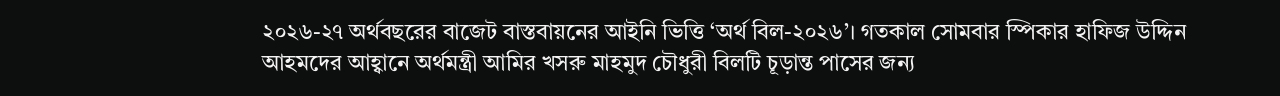২০২৬-২৭ অর্থবছরের বাজেট বাস্তবায়নের আইনি ভিত্তি ‘অর্থ বিল-২০২৬’। গতকাল সোমবার স্পিকার হাফিজ উদ্দিন আহমদের আহ্বানে অর্থমন্ত্রী আমির খসরু মাহমুদ চৌধুরী বিলটি চূড়ান্ত পাসের জন্য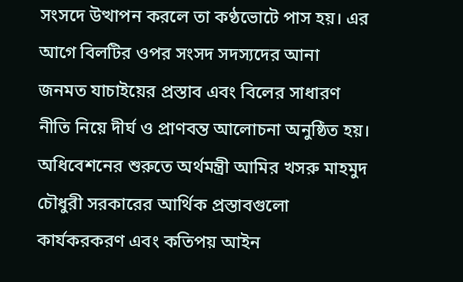সংসদে উত্থাপন করলে তা কণ্ঠভোটে পাস হয়। এর আগে বিলটির ওপর সংসদ সদস্যদের আনা জনমত যাচাইয়ের প্রস্তাব এবং বিলের সাধারণ নীতি নিয়ে দীর্ঘ ও প্রাণবন্ত আলোচনা অনুষ্ঠিত হয়। অধিবেশনের শুরুতে অর্থমন্ত্রী আমির খসরু মাহমুদ চৌধুরী সরকারের আর্থিক প্রস্তাবগুলো কার্যকরকরণ এবং কতিপয় আইন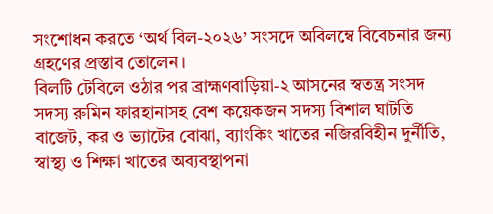সংশোধন করতে ‘অর্থ বিল-২০২৬’ সংসদে অবিলম্বে বিবেচনার জন্য গ্রহণের প্রস্তাব তোলেন।
বিলটি টেবিলে ওঠার পর ব্রাহ্মণবাড়িয়া-২ আসনের স্বতন্ত্র সংসদ সদস্য রুমিন ফারহানাসহ বেশ কয়েকজন সদস্য বিশাল ঘাটতি বাজেট, কর ও ভ্যাটের বোঝা, ব্যাংকিং খাতের নজিরবিহীন দুর্নীতি, স্বাস্থ্য ও শিক্ষা খাতের অব্যবস্থাপনা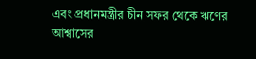এবং প্রধানমন্ত্রীর চীন সফর থেকে ঋণের আশ্বাসের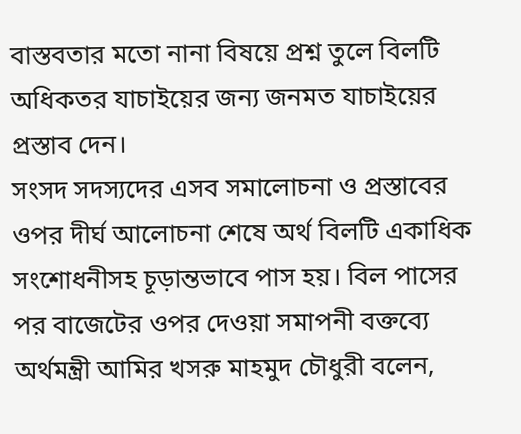বাস্তবতার মতো নানা বিষয়ে প্রশ্ন তুলে বিলটি অধিকতর যাচাইয়ের জন্য জনমত যাচাইয়ের প্রস্তাব দেন।
সংসদ সদস্যদের এসব সমালোচনা ও প্রস্তাবের ওপর দীর্ঘ আলোচনা শেষে অর্থ বিলটি একাধিক সংশোধনীসহ চূড়ান্তভাবে পাস হয়। বিল পাসের পর বাজেটের ওপর দেওয়া সমাপনী বক্তব্যে অর্থমন্ত্রী আমির খসরু মাহমুদ চৌধুরী বলেন,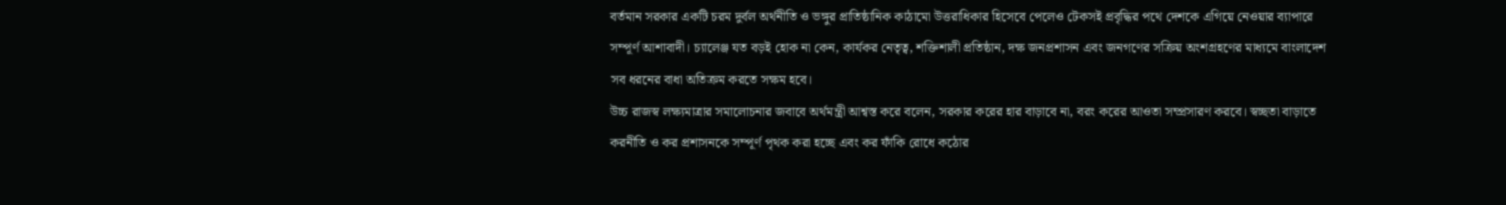বর্তমান সরকার একটি চরম দুর্বল অর্থনীতি ও ভঙ্গুর প্রাতিষ্ঠানিক কাঠামো উত্তরাধিকার হিসেবে পেলেও টেকসই প্রবৃদ্ধির পথে দেশকে এগিয়ে নেওয়ার ব্যাপারে সম্পূর্ণ আশাবাদী। চ্যালেঞ্জ যত বড়ই হোক না কেন, কার্যকর নেতৃত্ব, শক্তিশালী প্রতিষ্ঠান, দক্ষ জনপ্রশাসন এবং জনগণের সক্রিয় অংশগ্রহণের মাধ্যমে বাংলাদেশ সব ধরনের বাধা অতিক্রম করতে সক্ষম হবে।
উচ্চ রাজস্ব লক্ষ্যমাত্রার সমালোচনার জবাবে অর্থমন্ত্রী আশ্বস্ত করে বলেন, সরকার করের হার বাড়াবে না, বরং করের আওতা সম্প্রসারণ করবে। স্বচ্ছতা বাড়াতে করনীতি ও কর প্রশাসনকে সম্পূর্ণ পৃথক করা হচ্ছে এবং কর ফাঁকি রোধে কঠোর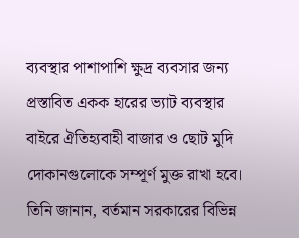ব্যবস্থার পাশাপাশি ক্ষুদ্র ব্যবসার জন্য প্রস্তাবিত একক হারের ভ্যাট ব্যবস্থার বাইরে ঐতিহ্যবাহী বাজার ও ছোট মুদি দোকানগুলোকে সম্পূর্ণ মুক্ত রাখা হবে। তিনি জানান, বর্তমান সরকারের বিভিন্ন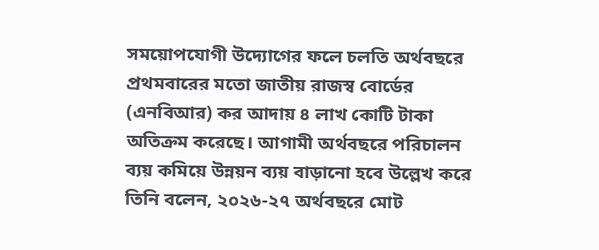সময়োপযোগী উদ্যোগের ফলে চলতি অর্থবছরে প্রথমবারের মতো জাতীয় রাজস্ব বোর্ডের (এনবিআর) কর আদায় ৪ লাখ কোটি টাকা অতিক্রম করেছে। আগামী অর্থবছরে পরিচালন ব্যয় কমিয়ে উন্নয়ন ব্যয় বাড়ানো হবে উল্লেখ করে তিনি বলেন, ২০২৬-২৭ অর্থবছরে মোট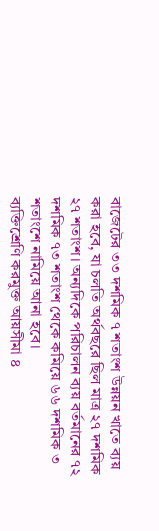বাজেটের ৩৩ দশমিক ৭ শতাংশ উন্নয়ন খাতে ব্যয় করা হবে, যা চলতি অর্থবছরে ছিল মাত্র ২৭ দশমিক ২৭ শতাংশ। অন্যদিকে পরিচালন ব্যয় বর্তমানের ৭২ দশমিক ৭৩ শতাংশ থেকে কমিয়ে ৬৬ দশমিক ৩ শতাংশে নামিয়ে আনা হবে।
ব্যক্তিশ্রেণি করমুক্ত আয়সীমা ৪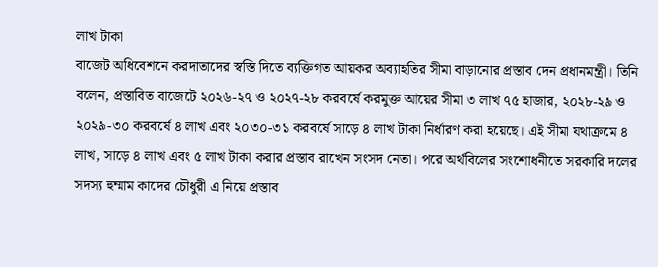লাখ টাকা
বাজেট অধিবেশনে করদাতাদের স্বস্তি দিতে ব্যক্তিগত আয়কর অব্যাহতির সীমা বাড়ানোর প্রস্তাব দেন প্রধানমন্ত্রী। তিনি বলেন, প্রস্তাবিত বাজেটে ২০২৬-২৭ ও ২০২৭-২৮ করবর্ষে করমুক্ত আয়ের সীমা ৩ লাখ ৭৫ হাজার, ২০২৮-২৯ ও ২০২৯-৩০ করবর্ষে ৪ লাখ এবং ২০৩০-৩১ করবর্ষে সাড়ে ৪ লাখ টাকা নির্ধারণ করা হয়েছে। এই সীমা যথাক্রমে ৪ লাখ, সাড়ে ৪ লাখ এবং ৫ লাখ টাকা করার প্রস্তাব রাখেন সংসদ নেতা। পরে অর্থবিলের সংশোধনীতে সরকারি দলের সদস্য হুম্মাম কাদের চৌধুরী এ নিয়ে প্রস্তাব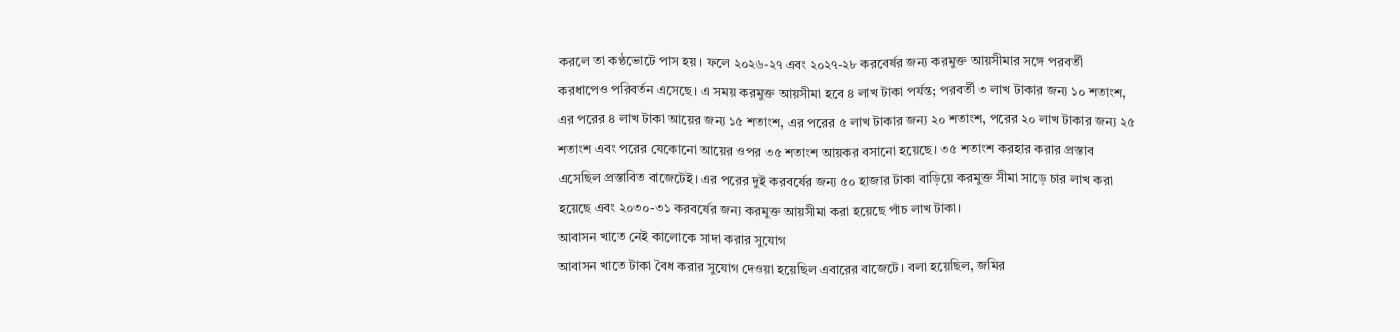করলে তা কণ্ঠভোটে পাস হয়। ফলে ২০২৬-২৭ এবং ২০২৭-২৮ করবের্ষর জন্য করমুক্ত আয়সীমার সঙ্গে পরবর্তী করধাপেও পরিবর্তন এসেছে। এ সময় করমুক্ত আয়সীমা হবে ৪ লাখ টাকা পর্যন্ত; পরবর্তী ৩ লাখ টাকার জন্য ১০ শতাংশ, এর পরের ৪ লাখ টাকা আয়ের জন্য ১৫ শতাংশ, এর পরের ৫ লাখ টাকার জন্য ২০ শতাংশ, পরের ২০ লাখ টাকার জন্য ২৫ শতাংশ এবং পরের যেকোনো আয়ের ওপর ৩৫ শতাংশ আয়কর বসানো হয়েছে। ৩৫ শতাংশ করহার করার প্রস্তাব এসেছিল প্রস্তাবিত বাজেটেই। এর পরের দুই করবর্ষের জন্য ৫০ হাজার টাকা বাড়িয়ে করমুক্ত সীমা সাড়ে চার লাখ করা হয়েছে এবং ২০৩০-৩১ করবর্ষের জন্য করমুক্ত আয়সীমা করা হয়েছে পাঁচ লাখ টাকা।
আবাসন খাতে নেই কালোকে সাদা করার সুযোগ
আবাসন খাতে টাকা বৈধ করার সুযোগ দেওয়া হয়েছিল এবারের বাজেটে। বলা হয়েছিল, জমির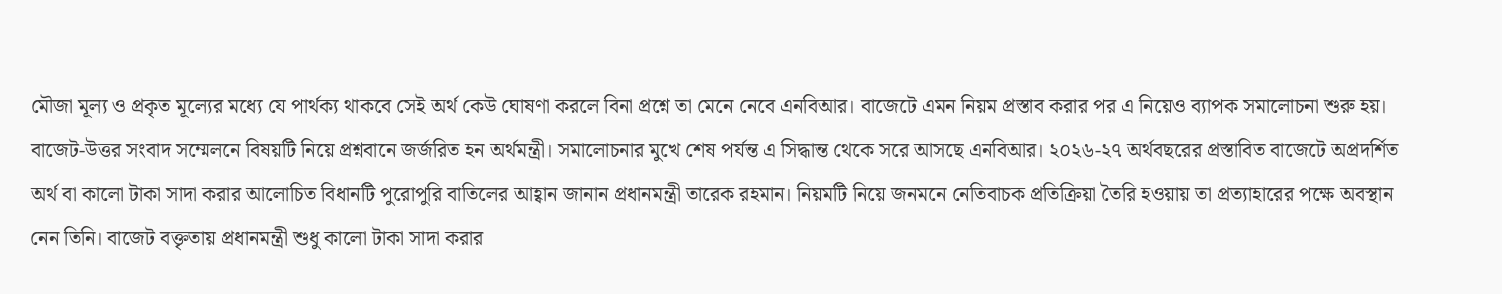মৌজা মূল্য ও প্রকৃত মূল্যের মধ্যে যে পার্থক্য থাকবে সেই অর্থ কেউ ঘোষণা করলে বিনা প্রশ্নে তা মেনে নেবে এনবিআর। বাজেটে এমন নিয়ম প্রস্তাব করার পর এ নিয়েও ব্যাপক সমালোচনা শুরু হয়। বাজেট-উত্তর সংবাদ সম্মেলনে বিষয়টি নিয়ে প্রশ্নবানে জর্জরিত হন অর্থমন্ত্রী। সমালোচনার মুখে শেষ পর্যন্ত এ সিদ্ধান্ত থেকে সরে আসছে এনবিআর। ২০২৬-২৭ অর্থবছরের প্রস্তাবিত বাজেটে অপ্রদর্শিত অর্থ বা কালো টাকা সাদা করার আলোচিত বিধানটি পুরোপুরি বাতিলের আহ্বান জানান প্রধানমন্ত্রী তারেক রহমান। নিয়মটি নিয়ে জনমনে নেতিবাচক প্রতিক্রিয়া তৈরি হওয়ায় তা প্রত্যাহারের পক্ষে অবস্থান নেন তিনি। বাজেট বক্তৃতায় প্রধানমন্ত্রী শুধু কালো টাকা সাদা করার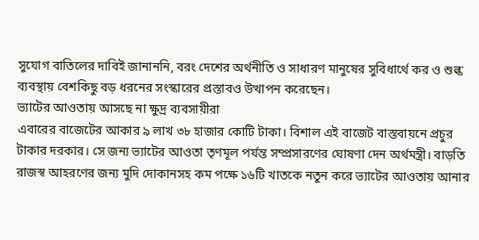সুযোগ বাতিলের দাবিই জানাননি, বরং দেশের অর্থনীতি ও সাধারণ মানুষের সুবিধার্থে কর ও শুল্ক ব্যবস্থায় বেশকিছু বড় ধরনের সংস্কারের প্রস্তাবও উত্থাপন করেছেন।
ভ্যাটের আওতায় আসছে না ক্ষুদ্র ব্যবসায়ীরা
এবারের বাজেটের আকার ৯ লাখ ৩৮ হাজার কোটি টাকা। বিশাল এই বাজেট বাস্তবায়নে প্রচুর টাকার দরকার। সে জন্য ভ্যাটের আওতা তৃণমূল পর্যন্ত সম্প্রসারণের ঘোষণা দেন অর্থমন্ত্রী। বাড়তি রাজস্ব আহরণের জন্য মুদি দোকানসহ কম পক্ষে ১৬টি খাতকে নতুন করে ভ্যাটের আওতায় আনার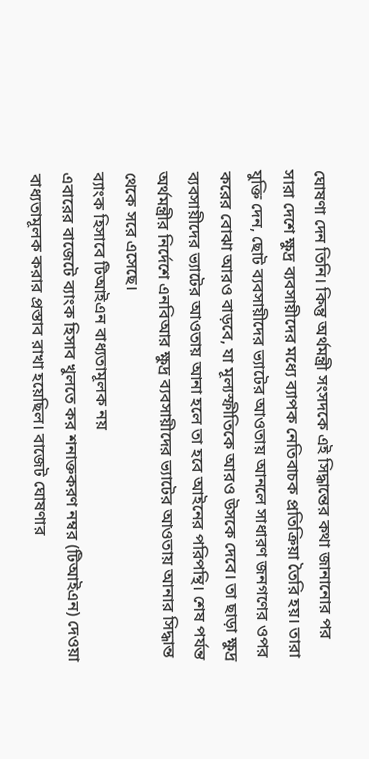ঘোষণা দেন তিনি। কিন্তু অর্থমন্ত্রী সংসদকে এই সিদ্ধান্তের কথা জানানোর পর সারা দেশে ক্ষুদ্র ব্যবসায়ীদের মধ্যে ব্যাপক নেতিবাচক প্রতিক্রিয়া তৈরি হয়। তারা যুক্তি দেন, ছোট ব্যবসায়ীদের ভ্যাটের আওতায় আনলে সাধারণ জনগণের ওপর করের বোঝা আরও বাড়বে, যা মূল্যস্ফীতিকে আরও উসকে দেবে। তা ছাড়া ক্ষুদ্র ব্যবসায়ীদের ভ্যাটের আওতায় আনা হলে তা হবে আইনের পরিপন্থি। শেষ পর্যন্ত অর্থমন্ত্রীর নির্দেশে এনবিআর ক্ষুদ্র ব্যবসায়ীদের ভ্যাটের আওতায় আনার সিদ্ধান্ত থেকে সরে এসেছে।
ব্যাংক হিসাবে টিআইএন বাধ্যতামূলক নয়
এবারের বাজেটে ব্যাংক হিসাব খুলতে কর শনাক্তকরণ নম্বর (টিআইএন) দেওয়া বাধ্যতামূলক করার প্রস্তাব রাখা হয়েছিল। বাজেট ঘোষণার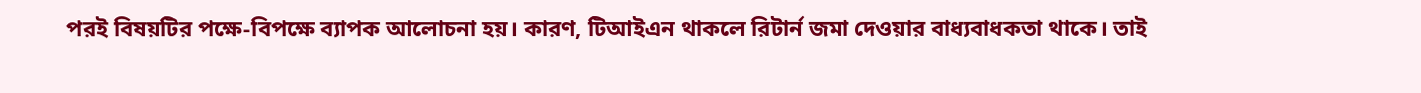পরই বিষয়টির পক্ষে-বিপক্ষে ব্যাপক আলোচনা হয়। কারণ, টিআইএন থাকলে রিটার্ন জমা দেওয়ার বাধ্যবাধকতা থাকে। তাই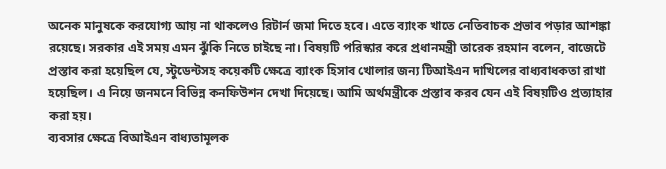অনেক মানুষকে করযোগ্য আয় না থাকলেও রিটার্ন জমা দিতে হবে। এতে ব্যাংক খাতে নেতিবাচক প্রভাব পড়ার আশঙ্কা রয়েছে। সরকার এই সময় এমন ঝুঁকি নিতে চাইছে না। বিষয়টি পরিস্কার করে প্রধানমন্ত্রী তারেক রহমান বলেন, বাজেটে প্রস্তাব করা হয়েছিল যে, স্টুডেন্টসহ কয়েকটি ক্ষেত্রে ব্যাংক হিসাব খোলার জন্য টিআইএন দাখিলের বাধ্যবাধকতা রাখা হয়েছিল। এ নিয়ে জনমনে বিভিন্ন কনফিউশন দেখা দিয়েছে। আমি অর্থমন্ত্রীকে প্রস্তাব করব যেন এই বিষয়টিও প্রত্যাহার করা হয়।
ব্যবসার ক্ষেত্রে বিআইএন বাধ্যতামূলক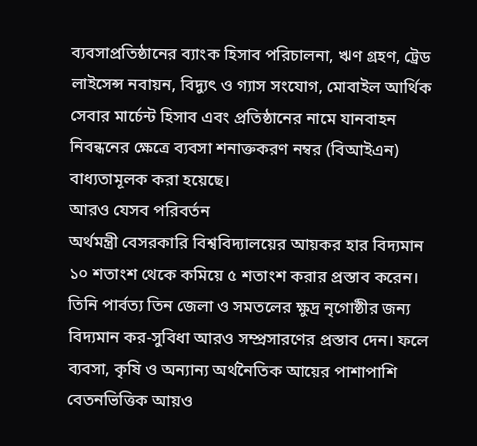ব্যবসাপ্রতিষ্ঠানের ব্যাংক হিসাব পরিচালনা, ঋণ গ্রহণ, ট্রেড লাইসেন্স নবায়ন, বিদ্যুৎ ও গ্যাস সংযোগ, মোবাইল আর্থিক সেবার মার্চেন্ট হিসাব এবং প্রতিষ্ঠানের নামে যানবাহন নিবন্ধনের ক্ষেত্রে ব্যবসা শনাক্তকরণ নম্বর (বিআইএন) বাধ্যতামূলক করা হয়েছে।
আরও যেসব পরিবর্তন
অর্থমন্ত্রী বেসরকারি বিশ্ববিদ্যালয়ের আয়কর হার বিদ্যমান ১০ শতাংশ থেকে কমিয়ে ৫ শতাংশ করার প্রস্তাব করেন। তিনি পার্বত্য তিন জেলা ও সমতলের ক্ষুদ্র নৃগোষ্ঠীর জন্য বিদ্যমান কর-সুবিধা আরও সম্প্রসারণের প্রস্তাব দেন। ফলে ব্যবসা, কৃষি ও অন্যান্য অর্থনৈতিক আয়ের পাশাপাশি বেতনভিত্তিক আয়ও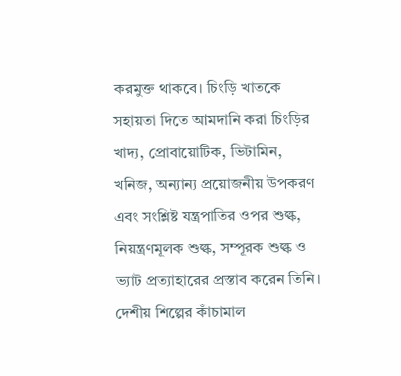করমুক্ত থাকবে। চিংড়ি খাতকে সহায়তা দিতে আমদানি করা চিংড়ির খাদ্য, প্রোবায়োটিক, ভিটামিন, খনিজ, অন্যান্য প্রয়োজনীয় উপকরণ এবং সংশ্লিষ্ট যন্ত্রপাতির ওপর শুল্ক, নিয়ন্ত্রণমূলক শুল্ক, সম্পূরক শুল্ক ও ভ্যাট প্রত্যাহারের প্রস্তাব করেন তিনি। দেশীয় শিল্পের কাঁচামাল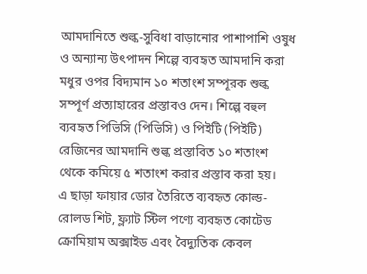আমদানিতে শুল্ক-সুবিধা বাড়ানোর পাশাপাশি ওষুধ ও অন্যান্য উৎপাদন শিল্পে ব্যবহৃত আমদানি করা মধুর ওপর বিদ্যমান ১০ শতাংশ সম্পূরক শুল্ক সম্পূর্ণ প্রত্যাহারের প্রস্তাবও দেন। শিল্পে বহুল ব্যবহৃত পিভিসি (পিভিসি) ও পিইটি (পিইটি) রেজিনের আমদানি শুল্ক প্রস্তাবিত ১০ শতাংশ থেকে কমিয়ে ৫ শতাংশ করার প্রস্তাব করা হয়।
এ ছাড়া ফায়ার ডোর তৈরিতে ব্যবহৃত কোল্ড-রোলড শিট, ফ্ল্যাট স্টিল পণ্যে ব্যবহৃত কোটেড ক্রোমিয়াম অক্সাইড এবং বৈদ্যুতিক কেবল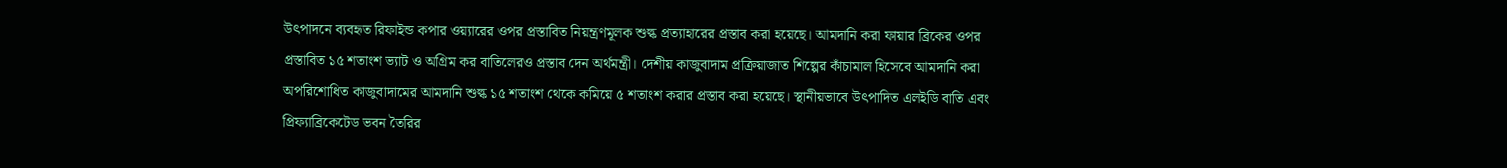উৎপাদনে ব্যবহৃত রিফাইন্ড কপার ওয়্যারের ওপর প্রস্তাবিত নিয়ন্ত্রণমূলক শুল্ক প্রত্যাহারের প্রস্তাব করা হয়েছে। আমদানি করা ফায়ার ব্রিকের ওপর প্রস্তাবিত ১৫ শতাংশ ভ্যাট ও অগ্রিম কর বাতিলেরও প্রস্তাব দেন অর্থমন্ত্রী। দেশীয় কাজুবাদাম প্রক্রিয়াজাত শিল্পের কাঁচামাল হিসেবে আমদানি করা অপরিশোধিত কাজুবাদামের আমদানি শুল্ক ১৫ শতাংশ থেকে কমিয়ে ৫ শতাংশ করার প্রস্তাব করা হয়েছে। স্থানীয়ভাবে উৎপাদিত এলইডি বাতি এবং প্রিফ্যাব্রিকেটেড ভবন তৈরির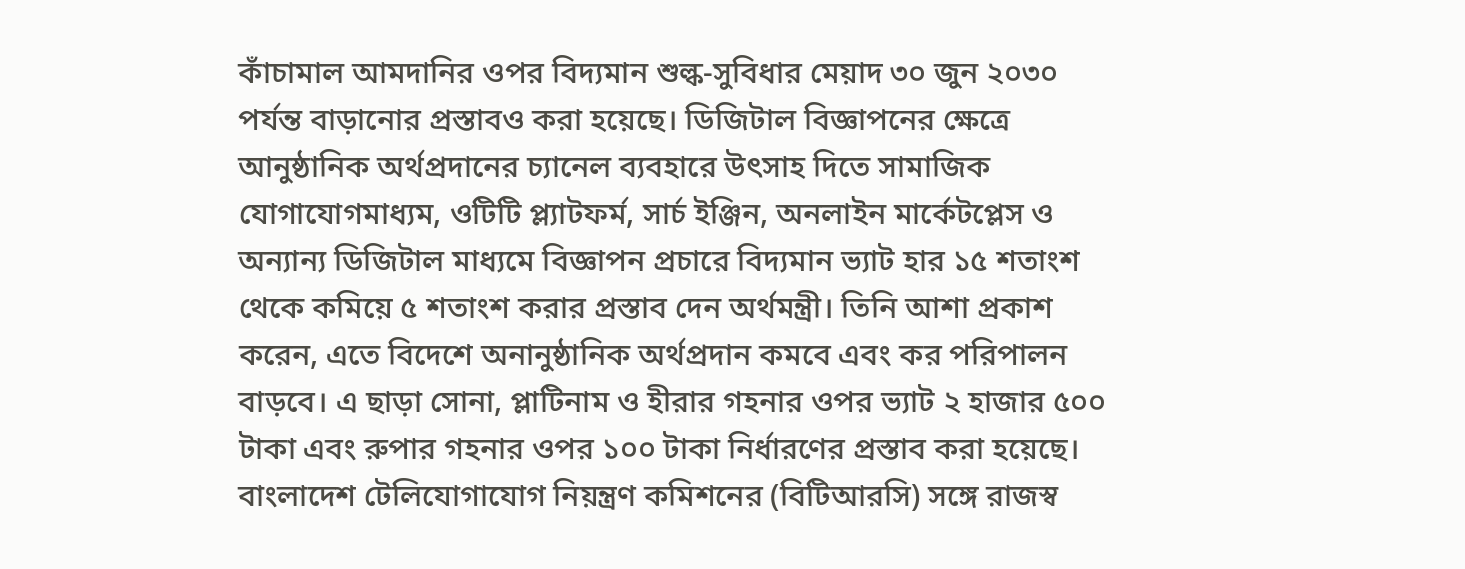কাঁচামাল আমদানির ওপর বিদ্যমান শুল্ক-সুবিধার মেয়াদ ৩০ জুন ২০৩০ পর্যন্ত বাড়ানোর প্রস্তাবও করা হয়েছে। ডিজিটাল বিজ্ঞাপনের ক্ষেত্রে আনুষ্ঠানিক অর্থপ্রদানের চ্যানেল ব্যবহারে উৎসাহ দিতে সামাজিক যোগাযোগমাধ্যম, ওটিটি প্ল্যাটফর্ম, সার্চ ইঞ্জিন, অনলাইন মার্কেটপ্লেস ও অন্যান্য ডিজিটাল মাধ্যমে বিজ্ঞাপন প্রচারে বিদ্যমান ভ্যাট হার ১৫ শতাংশ থেকে কমিয়ে ৫ শতাংশ করার প্রস্তাব দেন অর্থমন্ত্রী। তিনি আশা প্রকাশ করেন, এতে বিদেশে অনানুষ্ঠানিক অর্থপ্রদান কমবে এবং কর পরিপালন বাড়বে। এ ছাড়া সোনা, প্লাটিনাম ও হীরার গহনার ওপর ভ্যাট ২ হাজার ৫০০ টাকা এবং রুপার গহনার ওপর ১০০ টাকা নির্ধারণের প্রস্তাব করা হয়েছে।
বাংলাদেশ টেলিযোগাযোগ নিয়ন্ত্রণ কমিশনের (বিটিআরসি) সঙ্গে রাজস্ব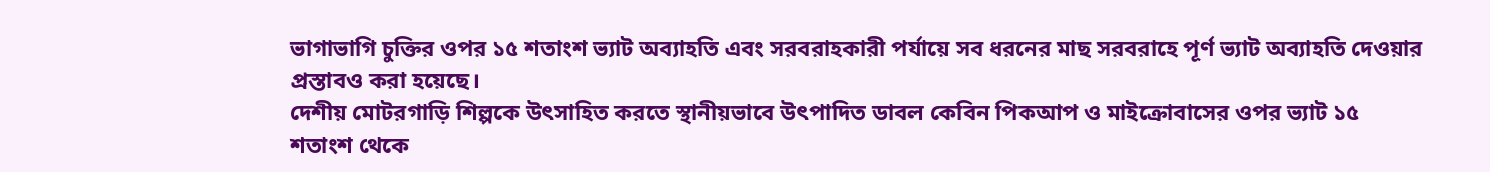ভাগাভাগি চুক্তির ওপর ১৫ শতাংশ ভ্যাট অব্যাহতি এবং সরবরাহকারী পর্যায়ে সব ধরনের মাছ সরবরাহে পূর্ণ ভ্যাট অব্যাহতি দেওয়ার প্রস্তাবও করা হয়েছে।
দেশীয় মোটরগাড়ি শিল্পকে উৎসাহিত করতে স্থানীয়ভাবে উৎপাদিত ডাবল কেবিন পিকআপ ও মাইক্রোবাসের ওপর ভ্যাট ১৫ শতাংশ থেকে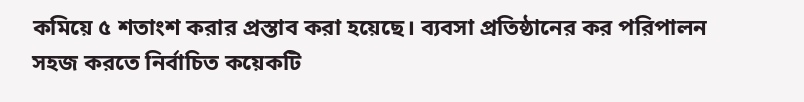কমিয়ে ৫ শতাংশ করার প্রস্তাব করা হয়েছে। ব্যবসা প্রতিষ্ঠানের কর পরিপালন সহজ করতে নির্বাচিত কয়েকটি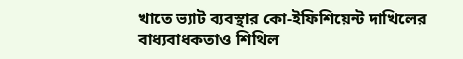খাতে ভ্যাট ব্যবস্থার কো-ইফিশিয়েন্ট দাখিলের বাধ্যবাধকতাও শিথিল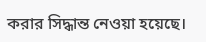করার সিদ্ধান্ত নেওয়া হয়েছে।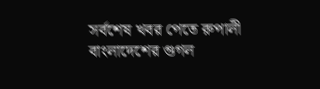সর্বশেষ খবর পেতে রুপালী বাংলাদেশের গুগল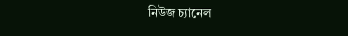নিউজ চ্যানেল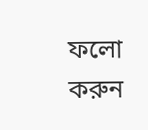ফলো করুন